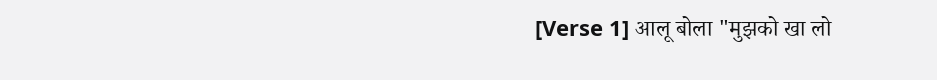[Verse 1] आलू बोला "मुझको खा लो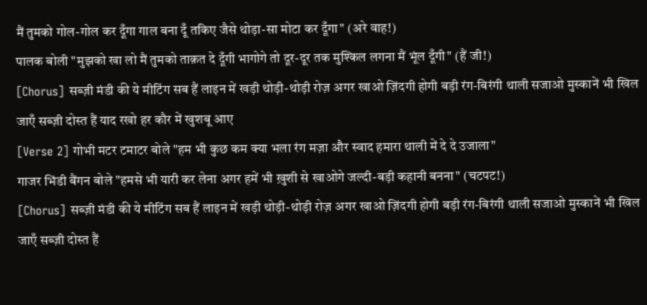मैं तुमको गोल-गोल कर दूँगा गाल बना दूँ तकिए जैसे थोड़ा-सा मोटा कर दूँगा" (अरे वाह!)
पालक बोली "मुझको खा लो मैं तुमको ताक़त दे दूँगी भागोगे तो दूर-दूर तक मुश्किल लगना मैं भू́ल दूँगी" (हैं जी!)
[Chorus] सब्ज़ी मंडी की ये मीटिंग सब हैं लाइन में खड़ी थोड़ी-थोड़ी रोज़ अगर खाओ ज़िंदगी होगी बड़ी रंग-बिरंगी थाली सजाओ मुस्कानें भी खिल जाएँ सब्ज़ी दोस्त हैं याद रखो हर कौर में खुशबू आए
[Verse 2] गोभी मटर टमाटर बोले "हम भी कुछ कम क्या भला रंग मज़ा और स्वाद हमारा थाली में दे दे उजाला"
गाजर भिंडी बैंगन बोले "हमसे भी यारी कर लेना अगर हमें भी ख़ुशी से खाओगे जल्दी-बड़ी कहानी बनना" (चटपट!)
[Chorus] सब्ज़ी मंडी की ये मीटिंग सब हैं लाइन में खड़ी थोड़ी-थोड़ी रोज़ अगर खाओ ज़िंदगी होगी बड़ी रंग-बिरंगी थाली सजाओ मुस्कानें भी खिल जाएँ सब्ज़ी दोस्त हैं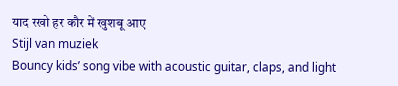याद रखो हर कौर में खुशबू आए
Stijl van muziek
Bouncy kids’ song vibe with acoustic guitar, claps, and light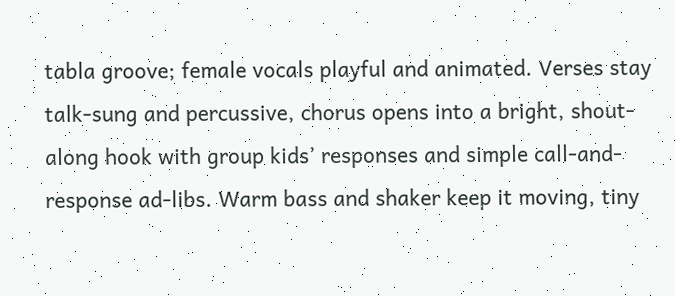tabla groove; female vocals playful and animated. Verses stay talk-sung and percussive, chorus opens into a bright, shout-along hook with group kids’ responses and simple call-and-response ad-libs. Warm bass and shaker keep it moving, tiny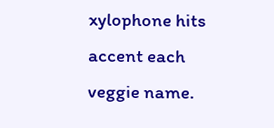xylophone hits accent each veggie name.